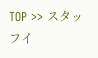TOP >> スタッフイ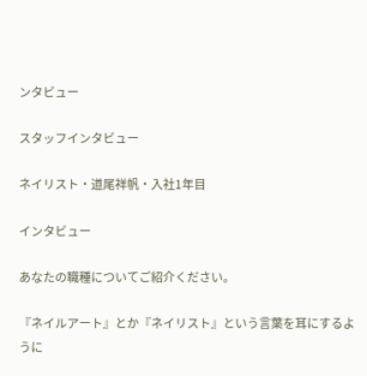ンタビュー

スタッフインタビュー

ネイリスト・道尾祥帆・入社1年目

インタビュー

あなたの職種についてご紹介ください。

『ネイルアート』とか『ネイリスト』という言葉を耳にするように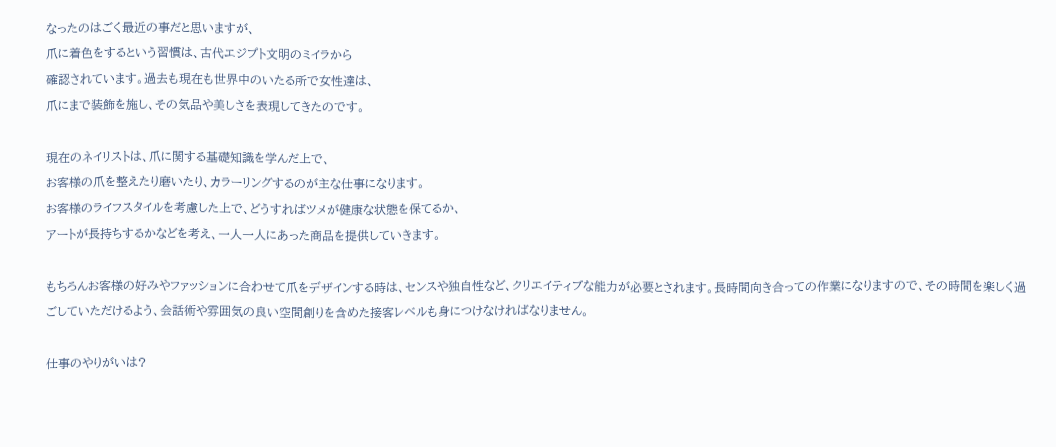なったのはごく最近の事だと思いますが、
爪に着色をするという習慣は、古代エジプト文明のミイラから
確認されています。過去も現在も世界中のいたる所で女性達は、
爪にまで装飾を施し、その気品や美しさを表現してきたのです。

現在のネイリストは、爪に関する基礎知識を学んだ上で、
お客様の爪を整えたり磨いたり、カラーリングするのが主な仕事になります。
お客様のライフスタイルを考慮した上で、どうすればツメが健康な状態を保てるか、
アートが長持ちするかなどを考え、一人一人にあった商品を提供していきます。

もちろんお客様の好みやファッションに合わせて爪をデザインする時は、センスや独自性など、クリエイティブな能力が必要とされます。長時間向き合っての作業になりますので、その時間を楽しく過ごしていただけるよう、会話術や雰囲気の良い空間創りを含めた接客レベルも身につけなければなりません。

仕事のやりがいは?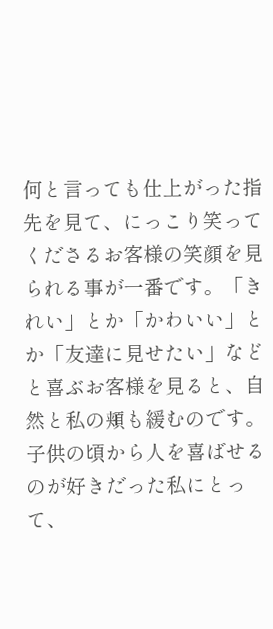何と言っても仕上がった指先を見て、にっこり笑ってくださるお客様の笑顔を見られる事が一番です。「きれい」とか「かわいい」とか「友達に見せたい」などと喜ぶお客様を見ると、自然と私の頬も緩むのです。子供の頃から人を喜ばせるのが好きだった私にとって、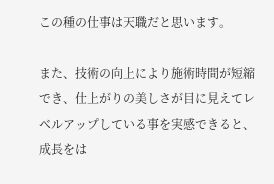この種の仕事は天職だと思います。

また、技術の向上により施術時間が短縮でき、仕上がりの美しさが目に見えてレベルアップしている事を実感できると、成長をは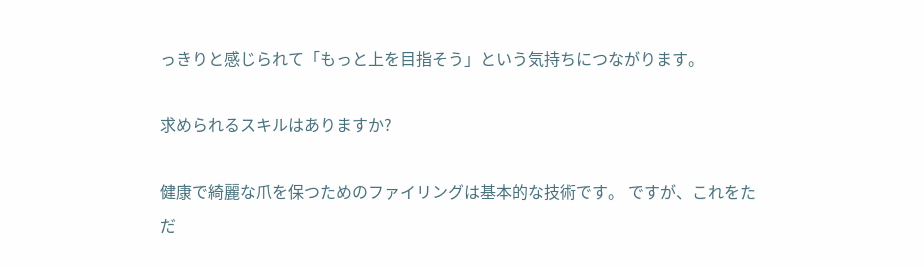っきりと感じられて「もっと上を目指そう」という気持ちにつながります。

求められるスキルはありますか?

健康で綺麗な爪を保つためのファイリングは基本的な技術です。 ですが、これをただ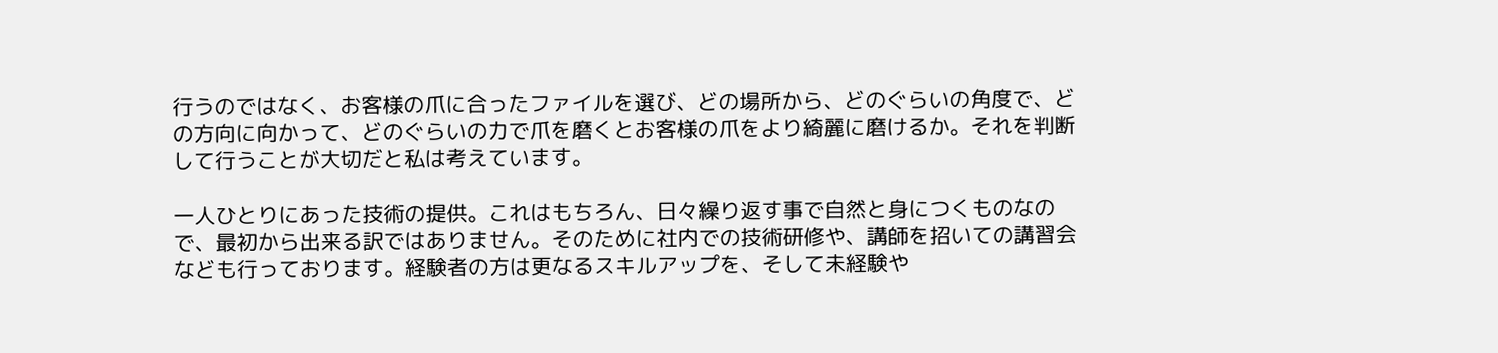行うのではなく、お客様の爪に合ったファイルを選び、どの場所から、どのぐらいの角度で、どの方向に向かって、どのぐらいの力で爪を磨くとお客様の爪をより綺麗に磨けるか。それを判断して行うことが大切だと私は考えています。

一人ひとりにあった技術の提供。これはもちろん、日々繰り返す事で自然と身につくものなので、最初から出来る訳ではありません。そのために社内での技術研修や、講師を招いての講習会なども行っております。経験者の方は更なるスキルアップを、そして未経験や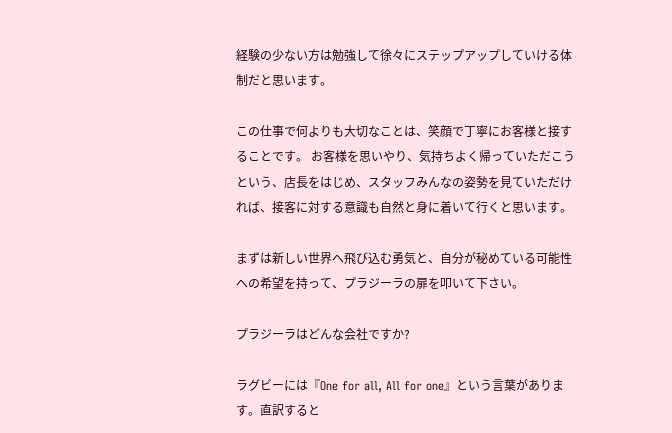経験の少ない方は勉強して徐々にステップアップしていける体制だと思います。

この仕事で何よりも大切なことは、笑顔で丁寧にお客様と接することです。 お客様を思いやり、気持ちよく帰っていただこうという、店長をはじめ、スタッフみんなの姿勢を見ていただければ、接客に対する意識も自然と身に着いて行くと思います。

まずは新しい世界へ飛び込む勇気と、自分が秘めている可能性への希望を持って、プラジーラの扉を叩いて下さい。

プラジーラはどんな会社ですか?

ラグビーには『One for all, All for one』という言葉があります。直訳すると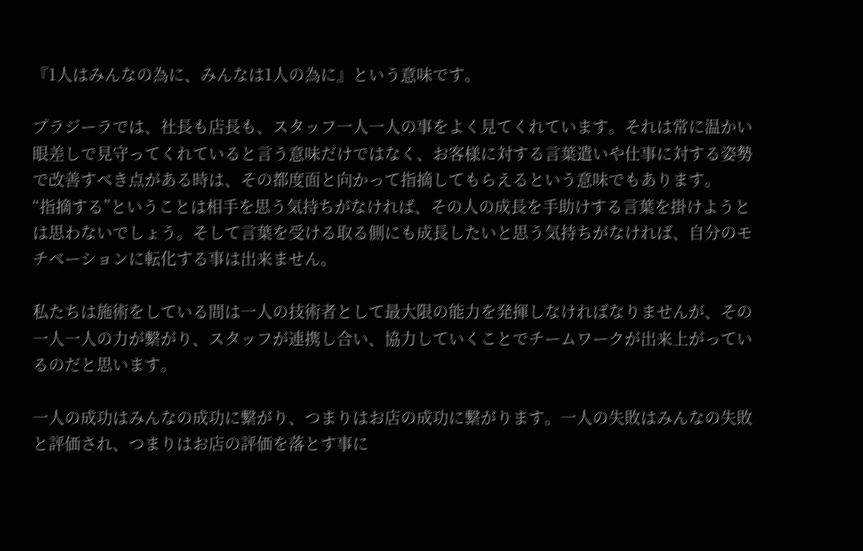『1人はみんなの為に、みんなは1人の為に』という意味です。

プラジーラでは、社長も店長も、スタッフ一人一人の事をよく見てくれています。それは常に温かい眼差しで見守ってくれていると言う意味だけではなく、お客様に対する言葉遣いや仕事に対する姿勢で改善すべき点がある時は、その都度面と向かって指摘してもらえるという意味でもあります。
“指摘する”ということは相手を思う気持ちがなければ、その人の成長を手助けする言葉を掛けようとは思わないでしょう。そして言葉を受ける取る側にも成長したいと思う気持ちがなければ、自分のモチベーションに転化する事は出来ません。

私たちは施術をしている間は一人の技術者として最大限の能力を発揮しなければなりませんが、その一人一人の力が繋がり、スタッフが連携し合い、協力していくことでチームワークが出来上がっているのだと思います。

一人の成功はみんなの成功に繋がり、つまりはお店の成功に繋がります。一人の失敗はみんなの失敗と評価され、つまりはお店の評価を落とす事に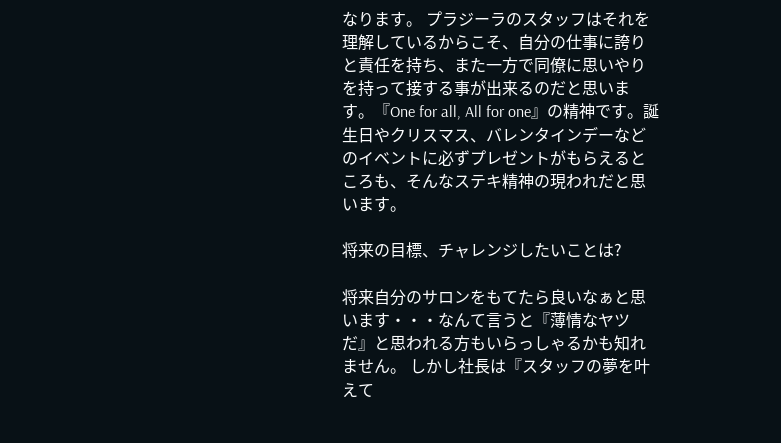なります。 プラジーラのスタッフはそれを理解しているからこそ、自分の仕事に誇りと責任を持ち、また一方で同僚に思いやりを持って接する事が出来るのだと思います。『One for all, All for one』の精神です。誕生日やクリスマス、バレンタインデーなどのイベントに必ずプレゼントがもらえるところも、そんなステキ精神の現われだと思います。

将来の目標、チャレンジしたいことは?

将来自分のサロンをもてたら良いなぁと思います・・・なんて言うと『薄情なヤツだ』と思われる方もいらっしゃるかも知れません。 しかし社長は『スタッフの夢を叶えて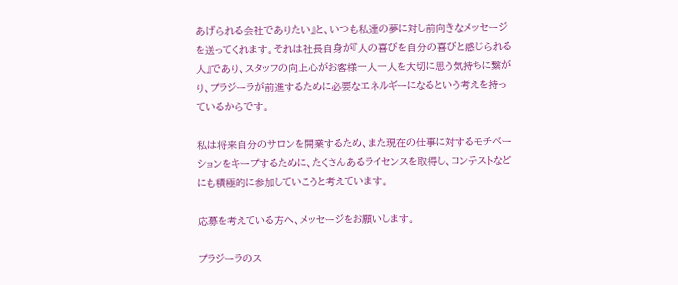あげられる会社でありたい』と、いつも私達の夢に対し前向きなメッセージを送ってくれます。それは社長自身が『人の喜びを自分の喜びと感じられる人』であり、スタッフの向上心がお客様一人一人を大切に思う気持ちに繋がり、プラジーラが前進するために必要なエネルギーになるという考えを持っているからです。

私は将来自分のサロンを開業するため、また現在の仕事に対するモチベーションをキープするために、たくさんあるライセンスを取得し、コンテストなどにも積極的に参加していこうと考えています。

応募を考えている方へ、メッセージをお願いします。

プラジーラのス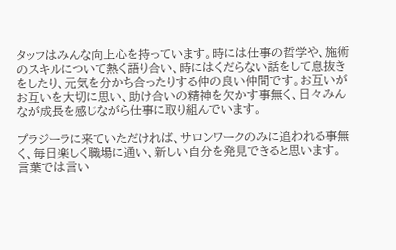タッフはみんな向上心を持っています。時には仕事の哲学や、施術のスキルについて熱く語り合い、時にはくだらない話をして息抜きをしたり、元気を分かち合ったりする仲の良い仲間です。お互いがお互いを大切に思い、助け合いの精神を欠かす事無く、日々みんなが成長を感じながら仕事に取り組んでいます。

プラジーラに来ていただければ、サロンワークのみに追われる事無く、毎日楽しく職場に通い、新しい自分を発見できると思います。言葉では言い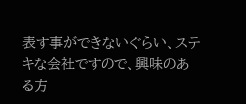表す事ができないぐらい、ステキな会社ですので、興味のある方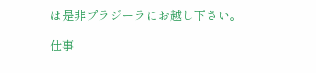は是非プラジーラにお越し下さい。

仕事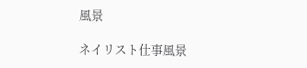風景

ネイリスト仕事風景